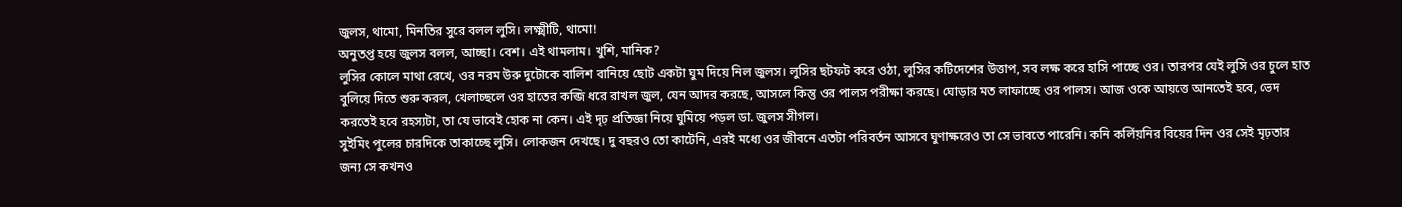জুলস, থামো, মিনতির সুরে বলল লুসি। লক্ষ্মীটি, থামো!
অনুতপ্ত হয়ে জুলস বলল, আচ্ছা। বেশ। এই থামলাম। খুশি, মানিক?
লুসির কোলে মাথা রেখে, ওর নরম উরু দুটোকে বালিশ বানিয়ে ছোট একটা ঘুম দিয়ে নিল জুলস। লুসির ছটফট করে ওঠা, লুসির কটিদেশের উত্তাপ, সব লক্ষ করে হাসি পাচ্ছে ওর। তারপর যেই লুসি ওর চুলে হাত বুলিয়ে দিতে শুরু করল, খেলাচ্ছলে ওর হাতের কব্জি ধরে রাখল জুল, যেন আদর করছে, আসলে কিন্তু ওর পালস পরীক্ষা করছে। ঘোড়ার মত লাফাচ্ছে ওর পালস। আজ ওকে আয়ত্তে আনতেই হবে, ভেদ করতেই হবে রহস্যটা, তা যে ভাবেই হোক না কেন। এই দৃঢ় প্রতিজ্ঞা নিয়ে ঘুমিয়ে পড়ল ডা. জুলস সীগল।
সুইমিং পুলের চারদিকে তাকাচ্ছে লুসি। লোকজন দেখছে। দু বছরও তো কাটেনি, এরই মধ্যে ওর জীবনে এতটা পরিবর্তন আসবে ঘুণাক্ষরেও তা সে ভাবতে পারেনি। কনি কর্লিয়নির বিয়ের দিন ওর সেই মৃঢ়তার জন্য সে কখনও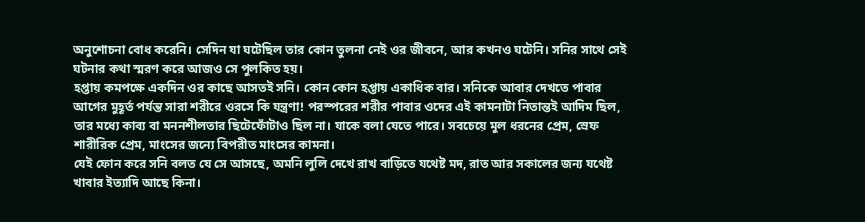অনুশোচনা বোধ করেনি। সেদিন যা ঘটেছিল তার কোন তুলনা নেই ওর জীবনে, আর কখনও ঘটেনি। সনির সাথে সেই ঘটনার কথা স্মরণ করে আজও সে পুলকিত হয়।
হপ্তায় কমপক্ষে একদিন ওর কাছে আসতই সনি। কোন কোন হপ্তায় একাধিক বার। সনিকে আবার দেখতে পাবার আগের মুহূর্ত পর্যন্ত সারা শরীরে ওরসে কি যন্ত্রণা! পরস্পরের শরীর পাবার ওদের এই কামনাটা নিতান্তই আদিম ছিল, তার মধ্যে কাব্য বা মননশীলতার ছিটেফোঁটাও ছিল না। যাকে বলা যেতে পারে। সবচেয়ে মুল ধরনের প্রেম, স্রেফ শারীরিক প্রেম, মাংসের জন্যে বিপরীত মাংসের কামনা।
যেই ফোন করে সনি বলত যে সে আসছে, অমনি লুলি দেখে রাখ বাড়িতে যথেষ্ট মদ, রাত আর সকালের জন্য যথেষ্ট খাবার ইত্যাদি আছে কিনা।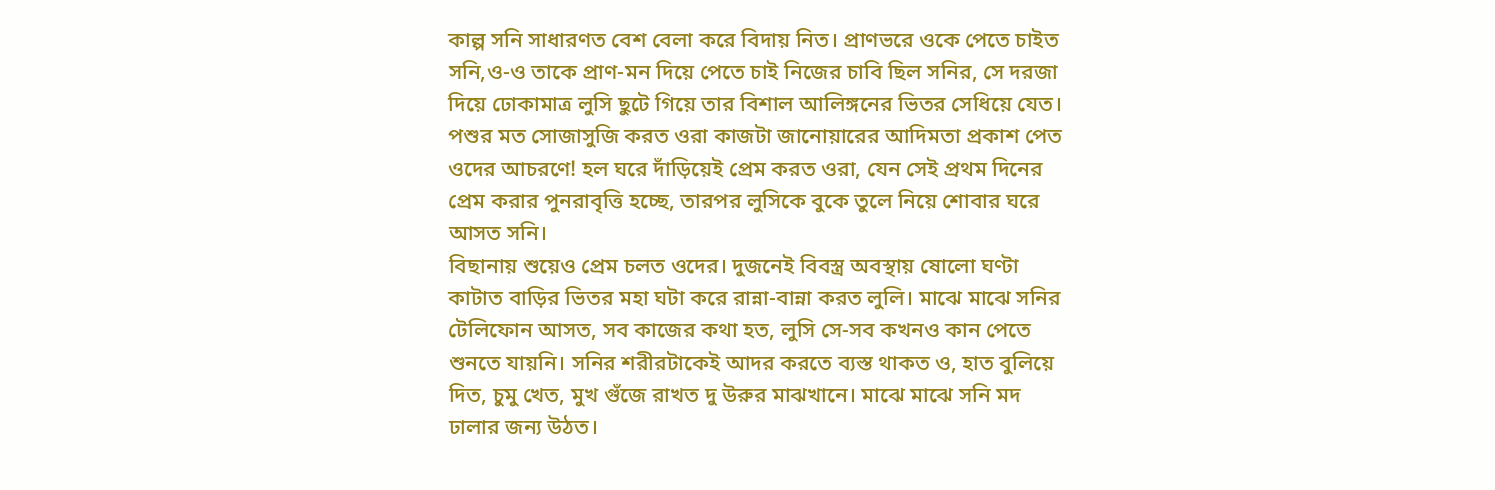কাল্প সনি সাধারণত বেশ বেলা করে বিদায় নিত। প্রাণভরে ওকে পেতে চাইত সনি,ও-ও তাকে প্রাণ-মন দিয়ে পেতে চাই নিজের চাবি ছিল সনির, সে দরজা দিয়ে ঢোকামাত্র লুসি ছুটে গিয়ে তার বিশাল আলিঙ্গনের ভিতর সেধিয়ে যেত। পশুর মত সোজাসুজি করত ওরা কাজটা জানোয়ারের আদিমতা প্রকাশ পেত ওদের আচরণে! হল ঘরে দাঁড়িয়েই প্রেম করত ওরা, যেন সেই প্রথম দিনের প্রেম করার পুনরাবৃত্তি হচ্ছে, তারপর লুসিকে বুকে তুলে নিয়ে শোবার ঘরে আসত সনি।
বিছানায় শুয়েও প্রেম চলত ওদের। দুজনেই বিবস্ত্র অবস্থায় ষোলো ঘণ্টা কাটাত বাড়ির ভিতর মহা ঘটা করে রান্না-বান্না করত লুলি। মাঝে মাঝে সনির টেলিফোন আসত, সব কাজের কথা হত, লুসি সে-সব কখনও কান পেতে শুনতে যায়নি। সনির শরীরটাকেই আদর করতে ব্যস্ত থাকত ও, হাত বুলিয়ে দিত, চুমু খেত, মুখ গুঁজে রাখত দু উরুর মাঝখানে। মাঝে মাঝে সনি মদ ঢালার জন্য উঠত।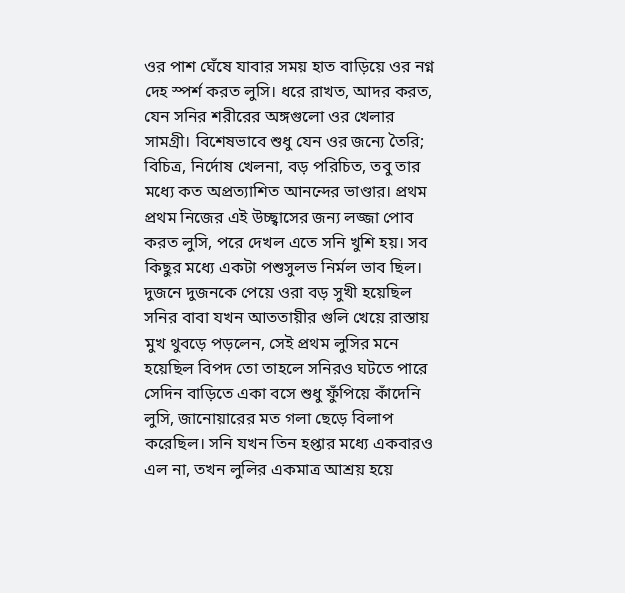ওর পাশ ঘেঁষে যাবার সময় হাত বাড়িয়ে ওর নগ্ন দেহ স্পর্শ করত লুসি। ধরে রাখত, আদর করত, যেন সনির শরীরের অঙ্গগুলো ওর খেলার সামগ্রী। বিশেষভাবে শুধু যেন ওর জন্যে তৈরি; বিচিত্র, নির্দোষ খেলনা, বড় পরিচিত, তবু তার মধ্যে কত অপ্রত্যাশিত আনন্দের ভাণ্ডার। প্রথম প্রথম নিজের এই উচ্ছ্বাসের জন্য লজ্জা পোব করত লুসি, পরে দেখল এতে সনি খুশি হয়। সব কিছুর মধ্যে একটা পশুসুলভ নির্মল ভাব ছিল। দুজনে দুজনকে পেয়ে ওরা বড় সুখী হয়েছিল
সনির বাবা যখন আততায়ীর গুলি খেয়ে রাস্তায় মুখ থুবড়ে পড়লেন, সেই প্রথম লুসির মনে হয়েছিল বিপদ তো তাহলে সনিরও ঘটতে পারে সেদিন বাড়িতে একা বসে শুধু ফুঁপিয়ে কাঁদেনি লুসি, জানোয়ারের মত গলা ছেড়ে বিলাপ করেছিল। সনি যখন তিন হপ্তার মধ্যে একবারও এল না, তখন লুলির একমাত্র আশ্রয় হয়ে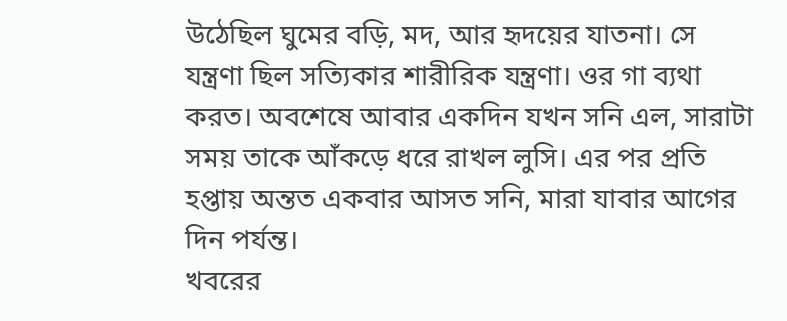উঠেছিল ঘুমের বড়ি, মদ, আর হৃদয়ের যাতনা। সে যন্ত্রণা ছিল সত্যিকার শারীরিক যন্ত্রণা। ওর গা ব্যথা করত। অবশেষে আবার একদিন যখন সনি এল, সারাটা সময় তাকে আঁকড়ে ধরে রাখল লুসি। এর পর প্রতি হপ্তায় অন্তত একবার আসত সনি, মারা যাবার আগের দিন পর্যন্ত।
খবরের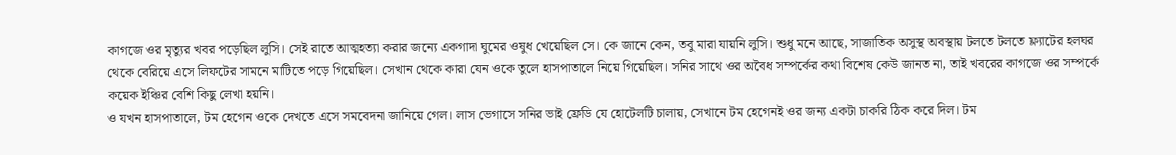কাগজে ওর মৃত্যুর খবর পড়েছিল লুসি। সেই রাতে আত্মহত্যা করার জন্যে একগাদা ঘুমের ওষুধ খেয়েছিল সে। কে জানে কেন, তবু মারা যায়নি লুসি। শুধু মনে আছে, সাজাতিক অসুস্থ অবস্থায় টলতে টলতে ফ্ল্যাটের হলঘর থেকে বেরিয়ে এসে লিফটের সামনে মাটিতে পড়ে গিয়েছিল। সেখান থেকে কারা যেন ওকে তুলে হাসপাতালে নিয়ে গিয়েছিল। সনির সাথে ওর অবৈধ সম্পর্কের কথা বিশেষ কেউ জানত না, তাই খবরের কাগজে ওর সম্পর্কে কয়েক ইঞ্চির বেশি কিছু লেখা হয়নি।
ও যখন হাসপাতালে, টম হেগেন ওকে দেখতে এসে সমবেদনা জানিয়ে গেল। লাস ভেগাসে সনির ভাই ফ্রেডি যে হোটেলটি চালায়, সেখানে টম হেগেনই ওর জন্য একটা চাকরি ঠিক করে দিল। টম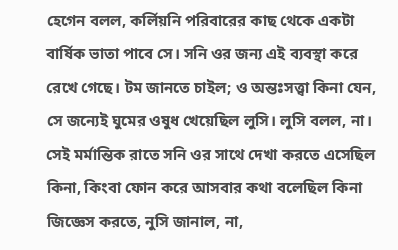হেগেন বলল, কর্লিয়নি পরিবারের কাছ থেকে একটা বার্ষিক ভাতা পাবে সে। সনি ওর জন্য এই ব্যবস্থা করে রেখে গেছে। টম জানতে চাইল; ও অন্তঃসত্ত্বা কিনা যেন, সে জন্যেই ঘুমের ওষুধ খেয়েছিল লুসি। লুসি বলল, না। সেই মর্মান্তিক রাতে সনি ওর সাথে দেখা করতে এসেছিল কিনা, কিংবা ফোন করে আসবার কথা বলেছিল কিনা জিজ্ঞেস করতে, নুসি জানাল, না,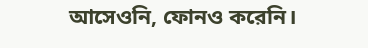আসেওনি, ফোনও করেনি।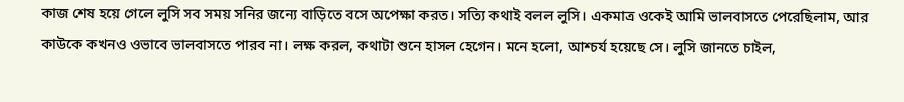কাজ শেষ হয়ে গেলে লুসি সব সময় সনির জন্যে বাড়িতে বসে অপেক্ষা করত। সত্যি কথাই বলল লুসি। একমাত্র ওকেই আমি ভালবাসতে পেরেছিলাম, আর কাউকে কখনও ওভাবে ভালবাসতে পারব না। লক্ষ করল, কথাটা শুনে হাসল হেগেন। মনে হলো, আশ্চর্য হয়েছে সে। লুসি জানতে চাইল,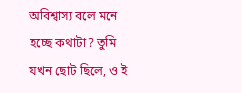অবিশ্বাস্য বলে মনে হচ্ছে কথাটা? তুমি যখন ছোট ছিলে, ও ই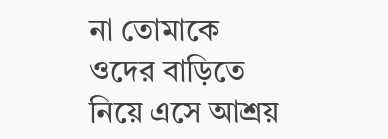না তোমাকে ওদের বাড়িতে নিয়ে এসে আশ্রয়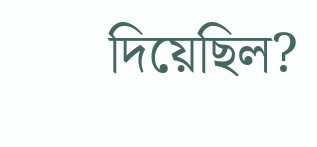দিয়েছিল?